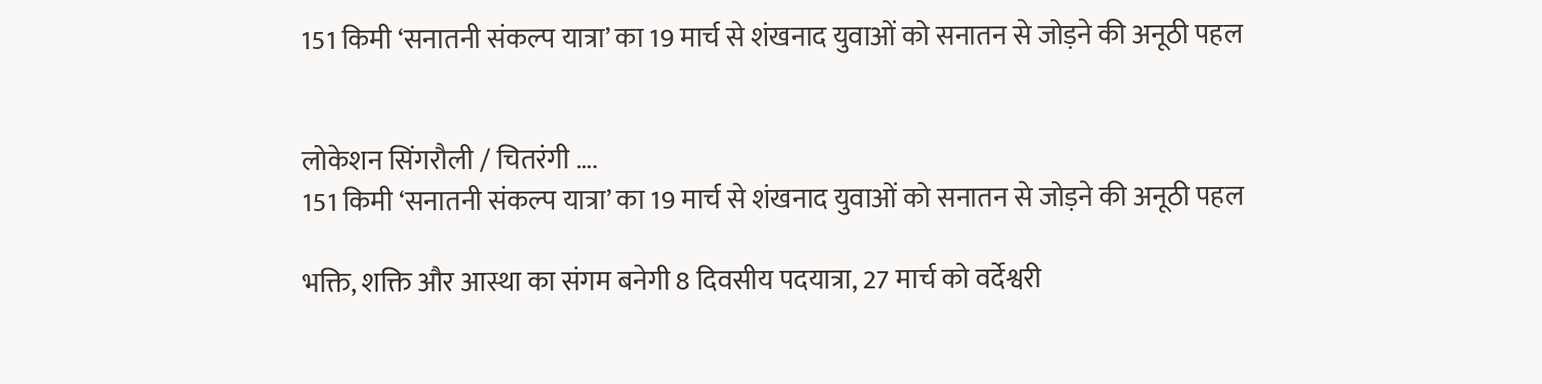151 किमी ‘सनातनी संकल्प यात्रा’ का 19 मार्च से शंखनाद युवाओं को सनातन से जोड़ने की अनूठी पहल


लोकेशन सिंगरौली / चितरंगी ….
151 किमी ‘सनातनी संकल्प यात्रा’ का 19 मार्च से शंखनाद युवाओं को सनातन से जोड़ने की अनूठी पहल

भक्ति, शक्ति और आस्था का संगम बनेगी 8 दिवसीय पदयात्रा, 27 मार्च को वर्देश्वरी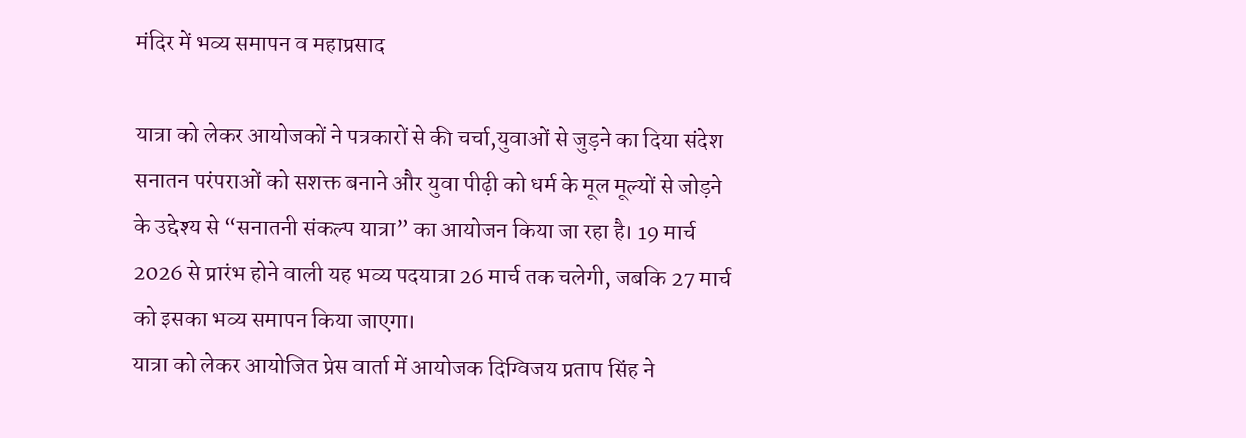मंदिर में भव्य समापन व महाप्रसाद

यात्रा को लेकर आयोजकों ने पत्रकारों से की चर्चा,युवाओं से जुड़ने का दिया संदेश
सनातन परंपराओं को सशक्त बनाने और युवा पीढ़ी को धर्म के मूल मूल्यों से जोड़ने के उद्देश्य से “सनातनी संकल्प यात्रा” का आयोजन किया जा रहा है। 19 मार्च 2026 से प्रारंभ होने वाली यह भव्य पदयात्रा 26 मार्च तक चलेगी, जबकि 27 मार्च को इसका भव्य समापन किया जाएगा।
यात्रा को लेकर आयोजित प्रेस वार्ता में आयोजक दिग्विजय प्रताप सिंह ने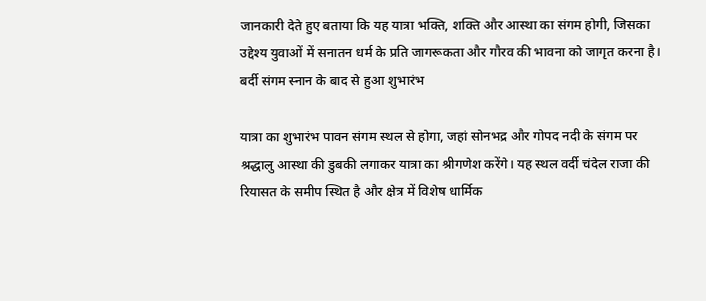जानकारी देते हुए बताया कि यह यात्रा भक्ति, शक्ति और आस्था का संगम होगी, जिसका उद्देश्य युवाओं में सनातन धर्म के प्रति जागरूकता और गौरव की भावना को जागृत करना है।
बर्दी संगम स्नान के बाद से हुआ शुभारंभ

यात्रा का शुभारंभ पावन संगम स्थल से होगा, जहां सोनभद्र और गोपद नदी के संगम पर श्रद्धालु आस्था की डुबकी लगाकर यात्रा का श्रीगणेश करेंगे। यह स्थल वर्दी चंदेल राजा की रियासत के समीप स्थित है और क्षेत्र में विशेष धार्मिक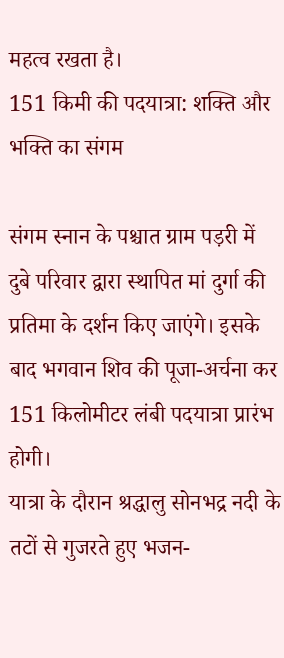महत्व रखता है।
151 किमी की पदयात्रा: शक्ति और भक्ति का संगम

संगम स्नान के पश्चात ग्राम पड़री में दुबे परिवार द्वारा स्थापित मां दुर्गा की प्रतिमा के दर्शन किए जाएंगे। इसके बाद भगवान शिव की पूजा-अर्चना कर 151 किलोमीटर लंबी पदयात्रा प्रारंभ होगी।
यात्रा के दौरान श्रद्धालु सोनभद्र नदी के तटों से गुजरते हुए भजन-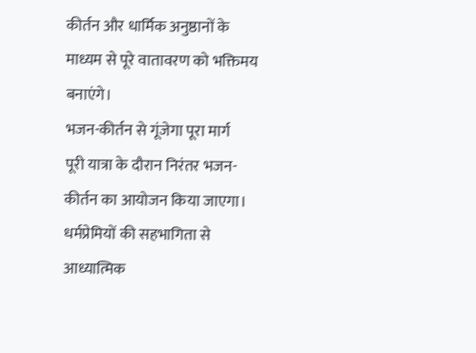कीर्तन और धार्मिक अनुष्ठानों के माध्यम से पूरे वातावरण को भक्तिमय बनाएंगे।
भजन-कीर्तन से गूंजेगा पूरा मार्ग
पूरी यात्रा के दौरान निरंतर भजन-कीर्तन का आयोजन किया जाएगा। धर्मप्रेमियों की सहभागिता से आध्यात्मिक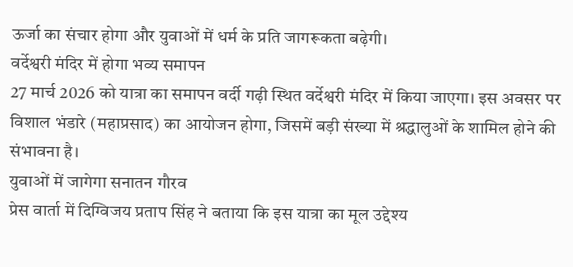ऊर्जा का संचार होगा और युवाओं में धर्म के प्रति जागरूकता बढ़ेगी।
वर्देश्वरी मंदिर में होगा भव्य समापन
27 मार्च 2026 को यात्रा का समापन वर्दी गढ़ी स्थित वर्देश्वरी मंदिर में किया जाएगा। इस अवसर पर विशाल भंडारे (महाप्रसाद) का आयोजन होगा, जिसमें बड़ी संख्या में श्रद्धालुओं के शामिल होने की संभावना है।
युवाओं में जागेगा सनातन गौरव
प्रेस वार्ता में दिग्विजय प्रताप सिंह ने बताया कि इस यात्रा का मूल उद्देश्य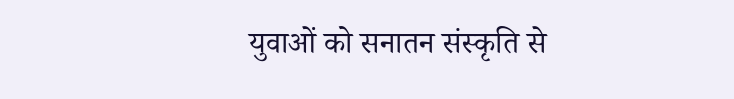युवाओं को सनातन संस्कृति से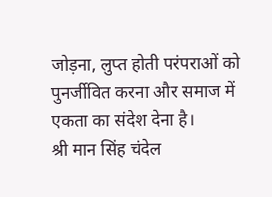जोड़ना, लुप्त होती परंपराओं को पुनर्जीवित करना और समाज में एकता का संदेश देना है।
श्री मान सिंह चंदेल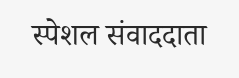स्पेशल संवाददाता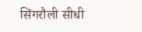सिंगरौली सीधी